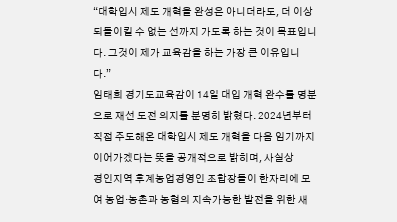“대학입시 제도 개혁을 완성은 아니더라도, 더 이상 되돌이킬 수 없는 선까지 가도록 하는 것이 목표입니다. 그것이 제가 교육감을 하는 가장 큰 이유입니다.”
임태희 경기도교육감이 14일 대입 개혁 완수를 명분으로 재선 도전 의지를 분명히 밝혔다. 2024년부터 직접 주도해온 대학입시 제도 개혁을 다음 임기까지 이어가겠다는 뜻을 공개적으로 밝히며, 사실상
경인지역 후계농업경영인 조합장들이 한자리에 모여 농업·농촌과 농협의 지속가능한 발전을 위한 새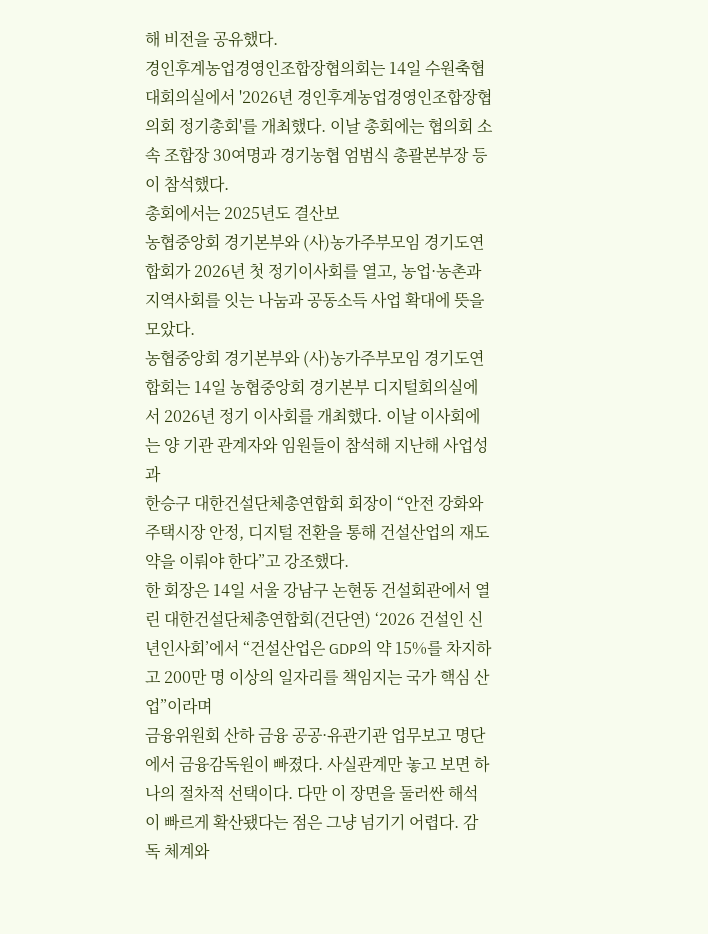해 비전을 공유했다.
경인후계농업경영인조합장협의회는 14일 수원축협 대회의실에서 '2026년 경인후계농업경영인조합장협의회 정기총회'를 개최했다. 이날 총회에는 협의회 소속 조합장 30여명과 경기농협 엄범식 총괄본부장 등이 참석했다.
총회에서는 2025년도 결산보
농협중앙회 경기본부와 (사)농가주부모임 경기도연합회가 2026년 첫 정기이사회를 열고, 농업·농촌과 지역사회를 잇는 나눔과 공동소득 사업 확대에 뜻을 모았다.
농협중앙회 경기본부와 (사)농가주부모임 경기도연합회는 14일 농협중앙회 경기본부 디지털회의실에서 2026년 정기 이사회를 개최했다. 이날 이사회에는 양 기관 관계자와 임원들이 참석해 지난해 사업성과
한승구 대한건설단체총연합회 회장이 “안전 강화와 주택시장 안정, 디지털 전환을 통해 건설산업의 재도약을 이뤄야 한다”고 강조했다.
한 회장은 14일 서울 강남구 논현동 건설회관에서 열린 대한건설단체총연합회(건단연) ‘2026 건설인 신년인사회’에서 “건설산업은 GDP의 약 15%를 차지하고 200만 명 이상의 일자리를 책임지는 국가 핵심 산업”이라며
금융위원회 산하 금융 공공·유관기관 업무보고 명단에서 금융감독원이 빠졌다. 사실관계만 놓고 보면 하나의 절차적 선택이다. 다만 이 장면을 둘러싼 해석이 빠르게 확산됐다는 점은 그냥 넘기기 어렵다. 감독 체계와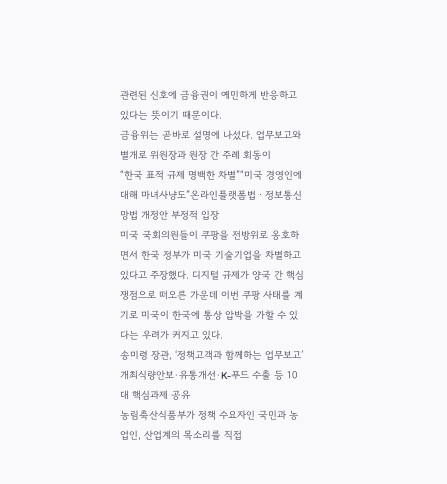관련된 신호에 금융권이 예민하게 반응하고 있다는 뜻이기 때문이다.
금융위는 곧바로 설명에 나섰다. 업무보고와 별개로 위원장과 원장 간 주례 회동이
“한국 표적 규제 명백한 차별”“미국 경영인에 대해 마녀사냥도”온라인플랫폼법ㆍ정보통신망법 개정안 부정적 입장
미국 국회의원들이 쿠팡을 전방위로 옹호하면서 한국 정부가 미국 기술기업을 차별하고 있다고 주장했다. 디지털 규제가 양국 간 핵심 쟁점으로 떠오른 가운데 이번 쿠팡 사태를 계기로 미국이 한국에 통상 압박을 가할 수 있다는 우려가 커지고 있다.
송미령 장관, ‘정책고객과 함께하는 업무보고’ 개최식량안보·유통개선·K-푸드 수출 등 10대 핵심과제 공유
농림축산식품부가 정책 수요자인 국민과 농업인, 산업계의 목소리를 직접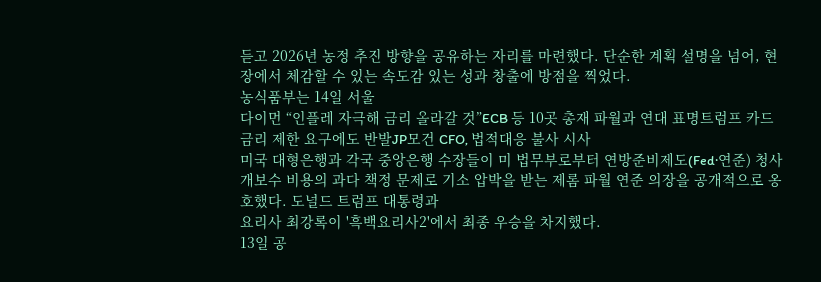듣고 2026년 농정 추진 방향을 공유하는 자리를 마련했다. 단순한 계획 설명을 넘어, 현장에서 체감할 수 있는 속도감 있는 성과 창출에 방점을 찍었다.
농식품부는 14일 서울
다이먼 “인플레 자극해 금리 올라갈 것”ECB 등 10곳 총재 파월과 연대 표명트럼프 카드금리 제한 요구에도 반발JP모건 CFO, 법적대응 불사 시사
미국 대형은행과 각국 중앙은행 수장들이 미 법무부로부터 연방준비제도(Fed·연준) 청사 개보수 비용의 과다 책정 문제로 기소 압박을 받는 제롬 파월 연준 의장을 공개적으로 옹호했다. 도널드 트럼프 대통령과
요리사 최강록이 '흑백요리사2'에서 최종 우승을 차지했다.
13일 공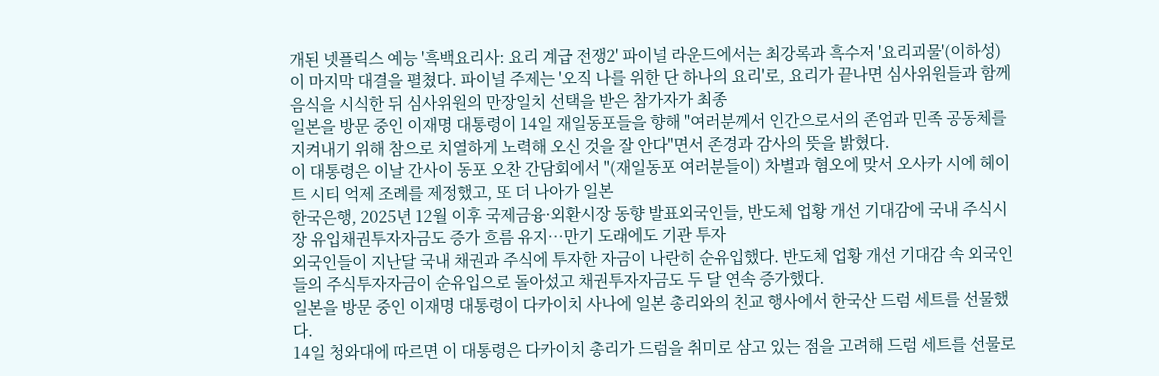개된 넷플릭스 예능 '흑백요리사: 요리 계급 전쟁2' 파이널 라운드에서는 최강록과 흑수저 '요리괴물'(이하성)이 마지막 대결을 펼쳤다. 파이널 주제는 '오직 나를 위한 단 하나의 요리'로, 요리가 끝나면 심사위원들과 함께 음식을 시식한 뒤 심사위원의 만장일치 선택을 받은 참가자가 최종
일본을 방문 중인 이재명 대통령이 14일 재일동포들을 향해 "여러분께서 인간으로서의 존엄과 민족 공동체를 지켜내기 위해 참으로 치열하게 노력해 오신 것을 잘 안다"면서 존경과 감사의 뜻을 밝혔다.
이 대통령은 이날 간사이 동포 오찬 간담회에서 "(재일동포 여러분들이) 차별과 혐오에 맞서 오사카 시에 헤이트 시티 억제 조례를 제정했고, 또 더 나아가 일본
한국은행, 2025년 12월 이후 국제금융·외환시장 동향 발표외국인들, 반도체 업황 개선 기대감에 국내 주식시장 유입채권투자자금도 증가 흐름 유지⋯만기 도래에도 기관 투자
외국인들이 지난달 국내 채권과 주식에 투자한 자금이 나란히 순유입했다. 반도체 업황 개선 기대감 속 외국인들의 주식투자자금이 순유입으로 돌아섰고 채권투자자금도 두 달 연속 증가했다.
일본을 방문 중인 이재명 대통령이 다카이치 사나에 일본 총리와의 친교 행사에서 한국산 드럼 세트를 선물했다.
14일 청와대에 따르면 이 대통령은 다카이치 총리가 드럼을 취미로 삼고 있는 점을 고려해 드럼 세트를 선물로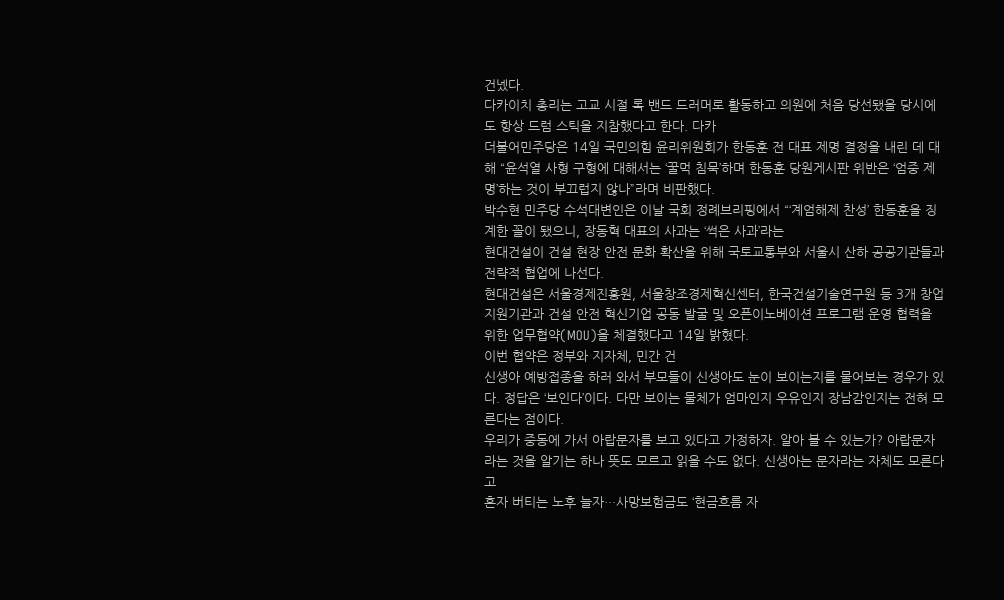건넸다.
다카이치 총리는 고교 시절 록 밴드 드러머로 활동하고 의원에 처음 당선됐을 당시에도 항상 드럼 스틱을 지참했다고 한다. 다카
더불어민주당은 14일 국민의힘 윤리위원회가 한동훈 전 대표 제명 결정을 내린 데 대해 “윤석열 사형 구형에 대해서는 ‘꿀먹 침묵’하며 한동훈 당원게시판 위반은 ‘엄중 제명’하는 것이 부끄럽지 않나”라며 비판했다.
박수현 민주당 수석대변인은 이날 국회 정례브리핑에서 “‘계엄해제 찬성’ 한동훈을 징계한 꼴이 됐으니, 장동혁 대표의 사과는 ‘썩은 사과’라는
현대건설이 건설 현장 안전 문화 확산을 위해 국토교통부와 서울시 산하 공공기관들과 전략적 협업에 나선다.
현대건설은 서울경제진흥원, 서울창조경제혁신센터, 한국건설기술연구원 등 3개 창업지원기관과 건설 안전 혁신기업 공동 발굴 및 오픈이노베이션 프로그램 운영 협력을 위한 업무협약(MOU)을 체결했다고 14일 밝혔다.
이번 협약은 정부와 지자체, 민간 건
신생아 예방접종을 하러 와서 부모들이 신생아도 눈이 보이는지를 물어보는 경우가 있다. 정답은 ‘보인다’이다. 다만 보이는 물체가 엄마인지 우유인지 장남감인지는 전혀 모른다는 점이다.
우리가 중동에 가서 아랍문자를 보고 있다고 가정하자. 알아 볼 수 있는가? 아랍문자라는 것을 알기는 하나 뜻도 모르고 읽을 수도 없다. 신생아는 문자라는 자체도 모른다고
혼자 버티는 노후 늘자…사망보험금도 ‘현금흐름 자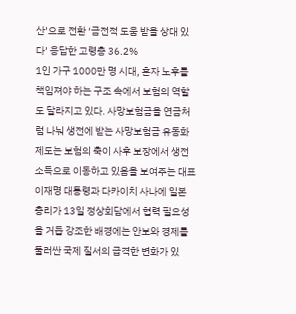산’으로 전환 ‘금전적 도움 받을 상대 있다’ 응답한 고령층 36.2%
1인 가구 1000만 명 시대, 혼자 노후를 책임져야 하는 구조 속에서 보험의 역할도 달라지고 있다. 사망보험금을 연금처럼 나눠 생전에 받는 사망보험금 유동화 제도는 보험의 축이 사후 보장에서 생전 소득으로 이동하고 있음을 보여주는 대표
이재명 대통령과 다카이치 사나에 일본 총리가 13일 정상회담에서 협력 필요성을 거듭 강조한 배경에는 안보와 경제를 둘러싼 국제 질서의 급격한 변화가 있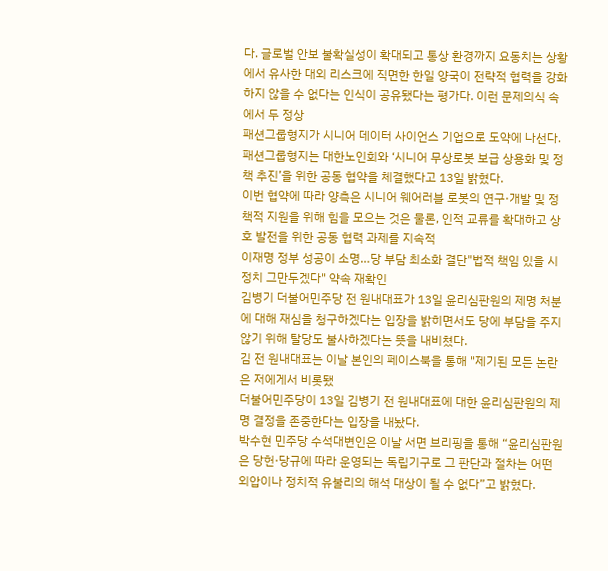다. 글로벌 안보 불확실성이 확대되고 통상 환경까지 요동치는 상황에서 유사한 대외 리스크에 직면한 한일 양국이 전략적 협력을 강화하지 않을 수 없다는 인식이 공유됐다는 평가다. 이런 문제의식 속에서 두 정상
패션그룹형지가 시니어 데이터 사이언스 기업으로 도약에 나선다.
패션그룹형지는 대한노인회와 ‘시니어 무상로봇 보급 상용화 및 정책 추진’을 위한 공동 협약을 체결했다고 13일 밝혔다.
이번 협약에 따라 양측은 시니어 웨어러블 로봇의 연구·개발 및 정책적 지원을 위해 힘을 모으는 것은 물론, 인적 교류를 확대하고 상호 발전을 위한 공동 협력 과제를 지속적
이재명 정부 성공이 소명…당 부담 최소화 결단"법적 책임 있을 시 정치 그만두겠다" 약속 재확인
김병기 더불어민주당 전 원내대표가 13일 윤리심판원의 제명 처분에 대해 재심을 청구하겠다는 입장을 밝히면서도 당에 부담을 주지 않기 위해 탈당도 불사하겠다는 뜻을 내비쳤다.
김 전 원내대표는 이날 본인의 페이스북을 통해 "제기된 모든 논란은 저에게서 비롯됐
더불어민주당이 13일 김병기 전 원내대표에 대한 윤리심판원의 제명 결정을 존중한다는 입장을 내놨다.
박수현 민주당 수석대변인은 이날 서면 브리핑을 통해 “윤리심판원은 당헌·당규에 따라 운영되는 독립기구로 그 판단과 절차는 어떤 외압이나 정치적 유불리의 해석 대상이 될 수 없다”고 밝혔다.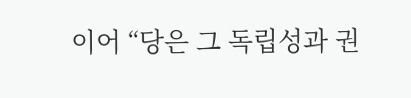이어 “당은 그 독립성과 권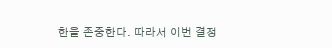한을 존중한다. 따라서 이번 결정